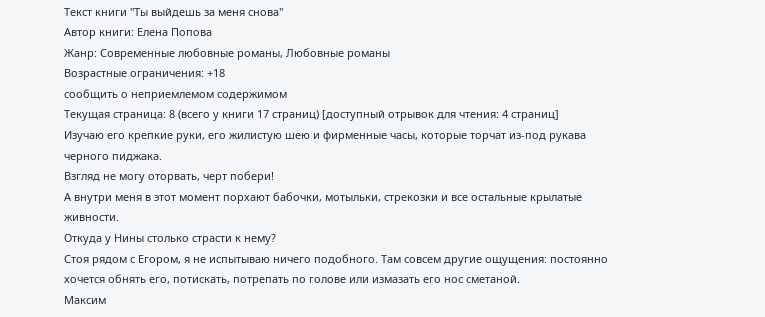Текст книги "Ты выйдешь за меня снова"
Автор книги: Елена Попова
Жанр: Современные любовные романы, Любовные романы
Возрастные ограничения: +18
сообщить о неприемлемом содержимом
Текущая страница: 8 (всего у книги 17 страниц) [доступный отрывок для чтения: 4 страниц]
Изучаю его крепкие руки, его жилистую шею и фирменные часы, которые торчат из-под рукава черного пиджака.
Взгляд не могу оторвать, черт побери!
А внутри меня в этот момент порхают бабочки, мотыльки, стрекозки и все остальные крылатые живности.
Откуда у Нины столько страсти к нему?
Стоя рядом с Егором, я не испытываю ничего подобного. Там совсем другие ощущения: постоянно хочется обнять его, потискать, потрепать по голове или измазать его нос сметаной.
Максим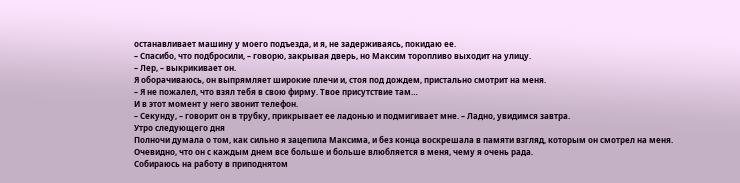останавливает машину у моего подъезда, и я, не задерживаясь, покидаю ее.
– Спасибо, что подбросили, – говорю, закрывая дверь, но Максим торопливо выходит на улицу.
– Лер, – выкрикивает он.
Я оборачиваюсь, он выпрямляет широкие плечи и, стоя под дождем, пристально смотрит на меня.
– Я не пожалел, что взял тебя в свою фирму. Твое присутствие там…
И в этот момент у него звонит телефон.
– Секунду, – говорит он в трубку, прикрывает ее ладонью и подмигивает мне. – Ладно, увидимся завтра.
Утро следующего дня
Полночи думала о том, как сильно я зацепила Максима, и без конца воскрешала в памяти взгляд, которым он смотрел на меня.
Очевидно, что он с каждым днем все больше и больше влюбляется в меня, чему я очень рада.
Собираюсь на работу в приподнятом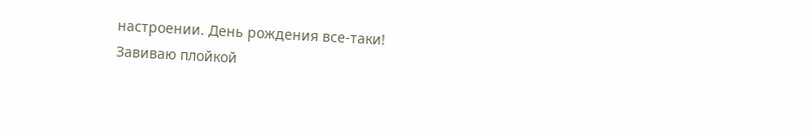настроении. День рождения все-таки!
Завиваю плойкой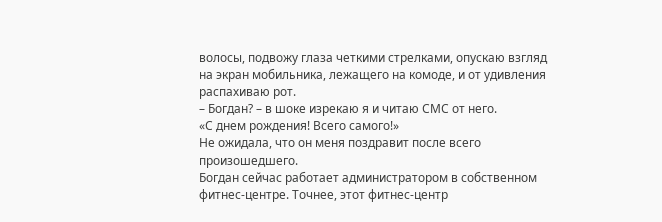волосы, подвожу глаза четкими стрелками, опускаю взгляд на экран мобильника, лежащего на комоде, и от удивления распахиваю рот.
– Богдан? – в шоке изрекаю я и читаю СМС от него.
«С днем рождения! Всего самого!»
Не ожидала, что он меня поздравит после всего произошедшего.
Богдан сейчас работает администратором в собственном фитнес-центре. Точнее, этот фитнес-центр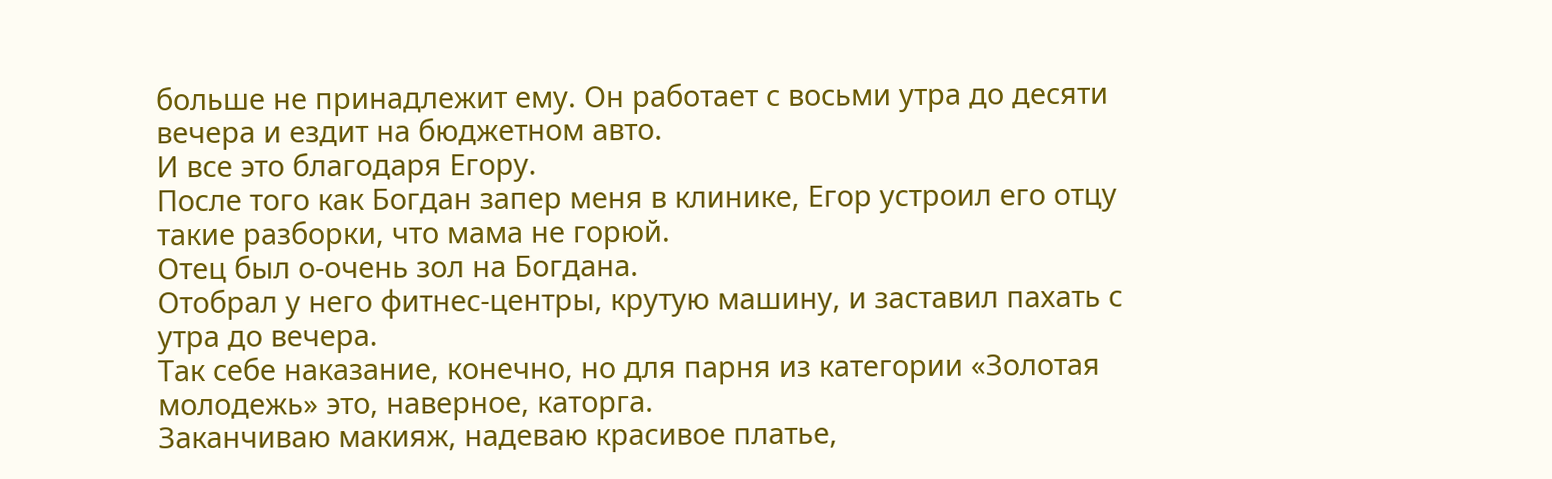больше не принадлежит ему. Он работает с восьми утра до десяти вечера и ездит на бюджетном авто.
И все это благодаря Егору.
После того как Богдан запер меня в клинике, Егор устроил его отцу такие разборки, что мама не горюй.
Отец был о-очень зол на Богдана.
Отобрал у него фитнес-центры, крутую машину, и заставил пахать с утра до вечера.
Так себе наказание, конечно, но для парня из категории «Золотая молодежь» это, наверное, каторга.
Заканчиваю макияж, надеваю красивое платье,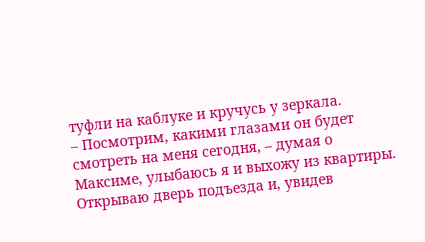туфли на каблуке и кручусь у зеркала.
– Посмотрим, какими глазами он будет смотреть на меня сегодня, – думая о Максиме, улыбаюсь я и выхожу из квартиры.
Открываю дверь подъезда и, увидев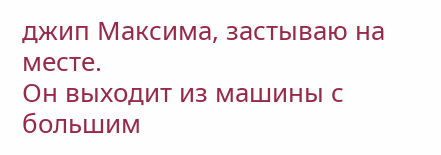джип Максима, застываю на месте.
Он выходит из машины с большим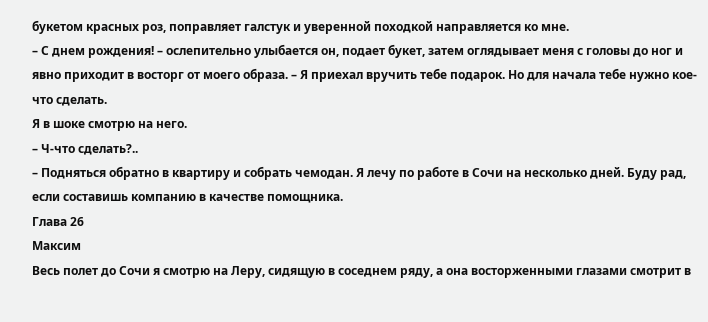букетом красных роз, поправляет галстук и уверенной походкой направляется ко мне.
– С днем рождения! – ослепительно улыбается он, подает букет, затем оглядывает меня с головы до ног и явно приходит в восторг от моего образа. – Я приехал вручить тебе подарок. Но для начала тебе нужно кое-что сделать.
Я в шоке смотрю на него.
– Ч-что сделать?..
– Подняться обратно в квартиру и собрать чемодан. Я лечу по работе в Сочи на несколько дней. Буду рад, если составишь компанию в качестве помощника.
Глава 26
Максим
Весь полет до Сочи я смотрю на Леру, сидящую в соседнем ряду, а она восторженными глазами смотрит в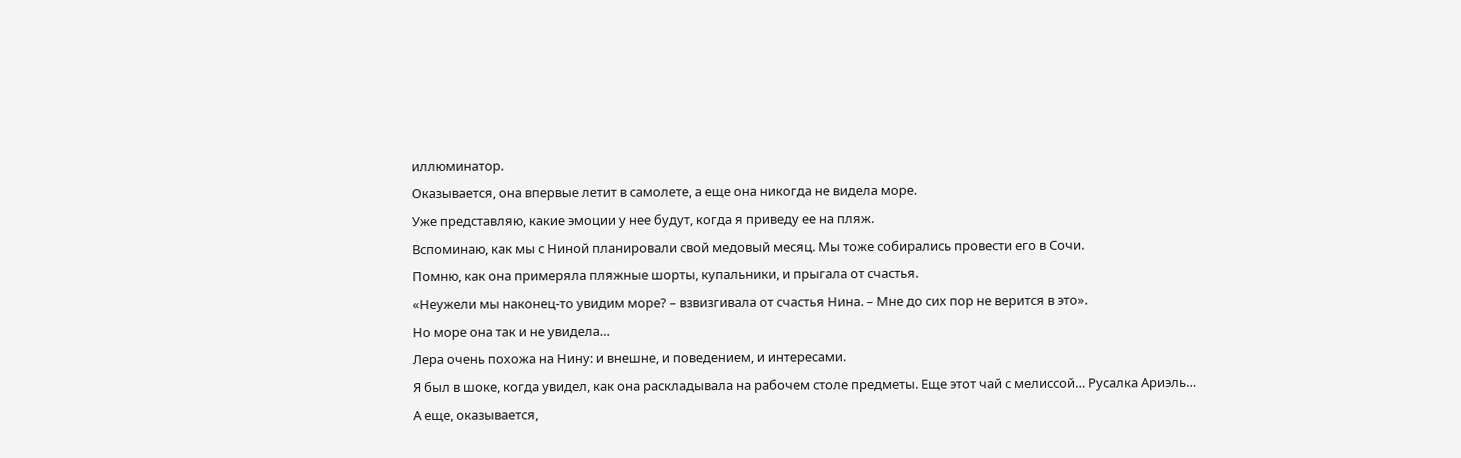иллюминатор.
Оказывается, она впервые летит в самолете, а еще она никогда не видела море.
Уже представляю, какие эмоции у нее будут, когда я приведу ее на пляж.
Вспоминаю, как мы с Ниной планировали свой медовый месяц. Мы тоже собирались провести его в Сочи.
Помню, как она примеряла пляжные шорты, купальники, и прыгала от счастья.
«Неужели мы наконец-то увидим море? – взвизгивала от счастья Нина. – Мне до сих пор не верится в это».
Но море она так и не увидела…
Лера очень похожа на Нину: и внешне, и поведением, и интересами.
Я был в шоке, когда увидел, как она раскладывала на рабочем столе предметы. Еще этот чай с мелиссой… Русалка Ариэль…
А еще, оказывается,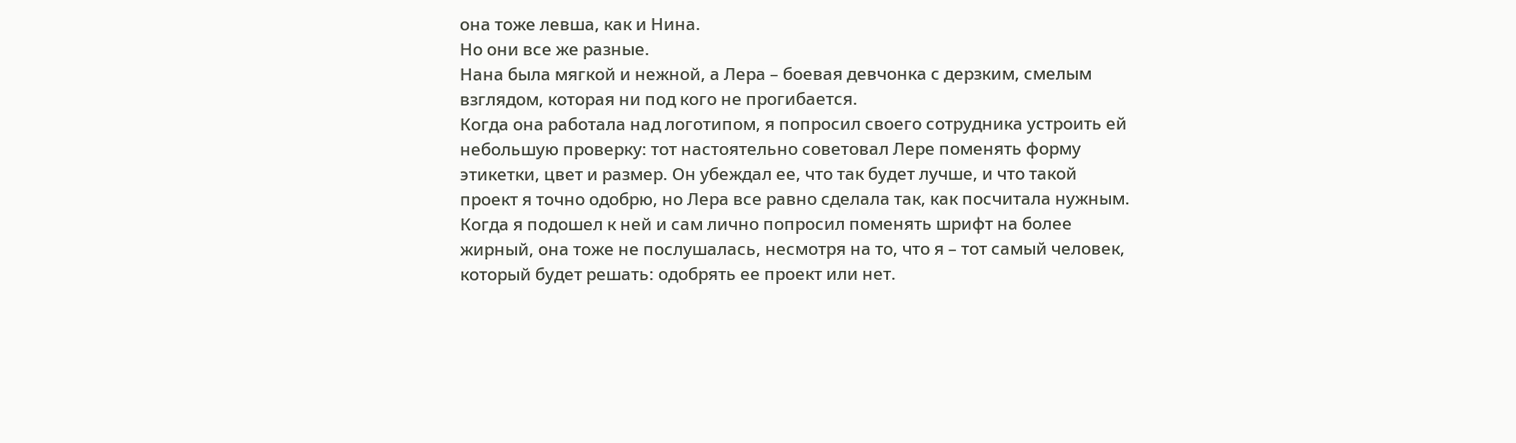она тоже левша, как и Нина.
Но они все же разные.
Нана была мягкой и нежной, а Лера – боевая девчонка с дерзким, смелым взглядом, которая ни под кого не прогибается.
Когда она работала над логотипом, я попросил своего сотрудника устроить ей небольшую проверку: тот настоятельно советовал Лере поменять форму этикетки, цвет и размер. Он убеждал ее, что так будет лучше, и что такой проект я точно одобрю, но Лера все равно сделала так, как посчитала нужным.
Когда я подошел к ней и сам лично попросил поменять шрифт на более жирный, она тоже не послушалась, несмотря на то, что я – тот самый человек, который будет решать: одобрять ее проект или нет.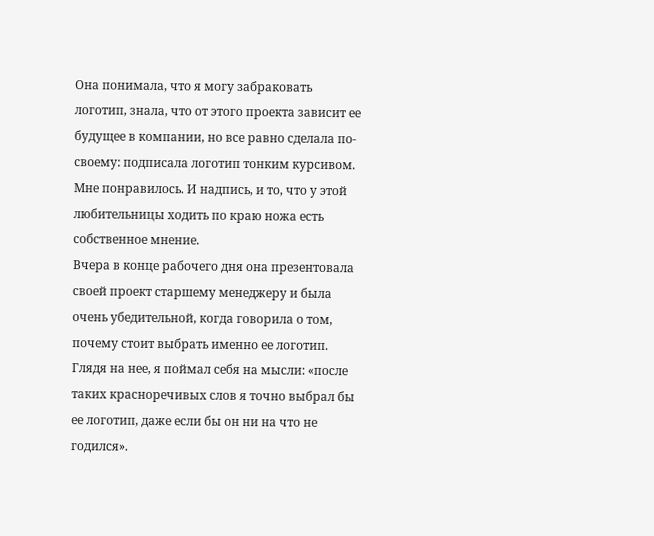Она понимала, что я могу забраковать логотип, знала, что от этого проекта зависит ее будущее в компании, но все равно сделала по-своему: подписала логотип тонким курсивом.
Мне понравилось. И надпись, и то, что у этой любительницы ходить по краю ножа есть собственное мнение.
Вчера в конце рабочего дня она презентовала своей проект старшему менеджеру и была очень убедительной, когда говорила о том, почему стоит выбрать именно ее логотип.
Глядя на нее, я поймал себя на мысли: «после таких красноречивых слов я точно выбрал бы ее логотип, даже если бы он ни на что не годился».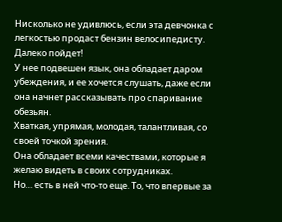Нисколько не удивлюсь, если эта девчонка с легкостью продаст бензин велосипедисту.
Далеко пойдет!
У нее подвешен язык, она обладает даром убеждения, и ее хочется слушать, даже если она начнет рассказывать про спаривание обезьян.
Хваткая, упрямая, молодая, талантливая, со своей точкой зрения.
Она обладает всеми качествами, которые я желаю видеть в своих сотрудниках.
Но… есть в ней что-то еще. То, что впервые за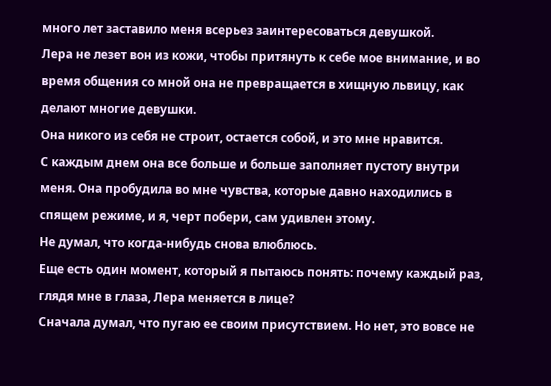много лет заставило меня всерьез заинтересоваться девушкой.
Лера не лезет вон из кожи, чтобы притянуть к себе мое внимание, и во время общения со мной она не превращается в хищную львицу, как делают многие девушки.
Она никого из себя не строит, остается собой, и это мне нравится.
С каждым днем она все больше и больше заполняет пустоту внутри меня. Она пробудила во мне чувства, которые давно находились в спящем режиме, и я, черт побери, сам удивлен этому.
Не думал, что когда-нибудь снова влюблюсь.
Еще есть один момент, который я пытаюсь понять: почему каждый раз, глядя мне в глаза, Лера меняется в лице?
Сначала думал, что пугаю ее своим присутствием. Но нет, это вовсе не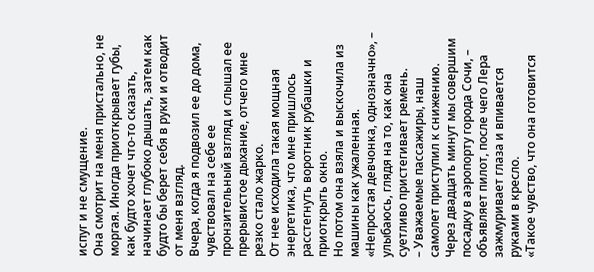испуг и не смущение.
Она смотрит на меня пристально, не моргая. Иногда приоткрывает губы, как будто хочет что-то сказать, начинает глубоко дышать, затем как будто бы берет себя в руки и отводит от меня взгляд.
Вчера, когда я подвозил ее до дома, чувствовал на себе ее пронзительный взгляд и слышал ее прерывистое дыхание, отчего мне резко стало жарко.
От нее исходила такая мощная энергетика, что мне пришлось расстегнуть воротник рубашки и приоткрыть окно.
Но потом она взяла и выскочила из машины как ужаленная.
«Непростая девчонка, однозначно», – улыбаюсь, глядя на то, как она суетливо пристегивает ремень.
– Уважаемые пассажиры, наш самолет приступил к снижению. Через двадцать минут мы совершим посадку в аэропорту города Сочи, – объявляет пилот, после чего Лера зажмуривает глаза и впивается руками в кресло.
«Такое чувство, что она готовится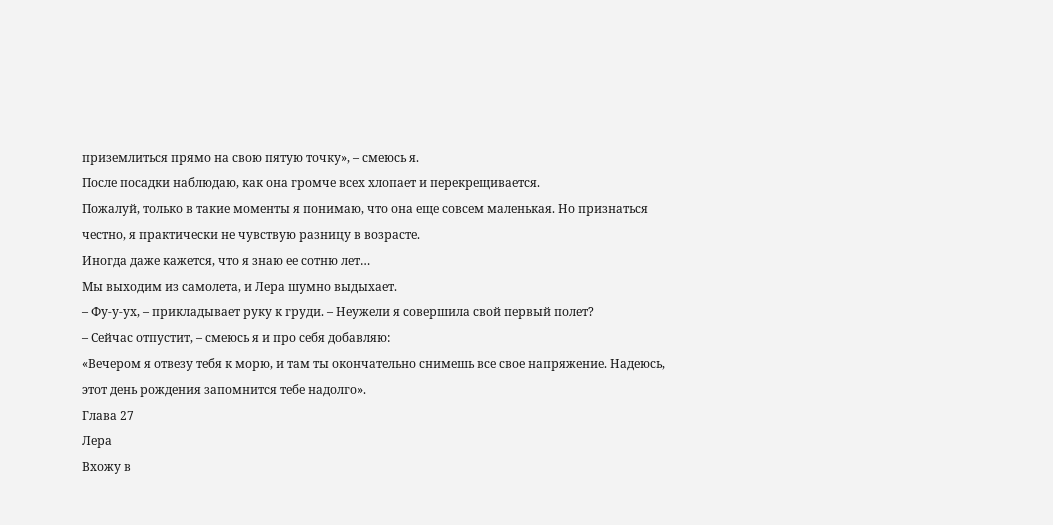приземлиться прямо на свою пятую точку», – смеюсь я.
После посадки наблюдаю, как она громче всех хлопает и перекрещивается.
Пожалуй, только в такие моменты я понимаю, что она еще совсем маленькая. Но признаться честно, я практически не чувствую разницу в возрасте.
Иногда даже кажется, что я знаю ее сотню лет…
Мы выходим из самолета, и Лера шумно выдыхает.
– Фу-у-ух, – прикладывает руку к груди. – Неужели я совершила свой первый полет?
– Сейчас отпустит, – смеюсь я и про себя добавляю:
«Вечером я отвезу тебя к морю, и там ты окончательно снимешь все свое напряжение. Надеюсь, этот день рождения запомнится тебе надолго».
Глава 27
Лера
Вхожу в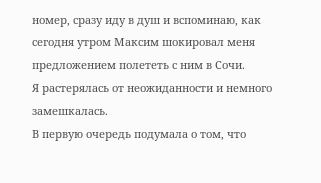номер, сразу иду в душ и вспоминаю, как сегодня утром Максим шокировал меня предложением полететь с ним в Сочи.
Я растерялась от неожиданности и немного замешкалась.
В первую очередь подумала о том, что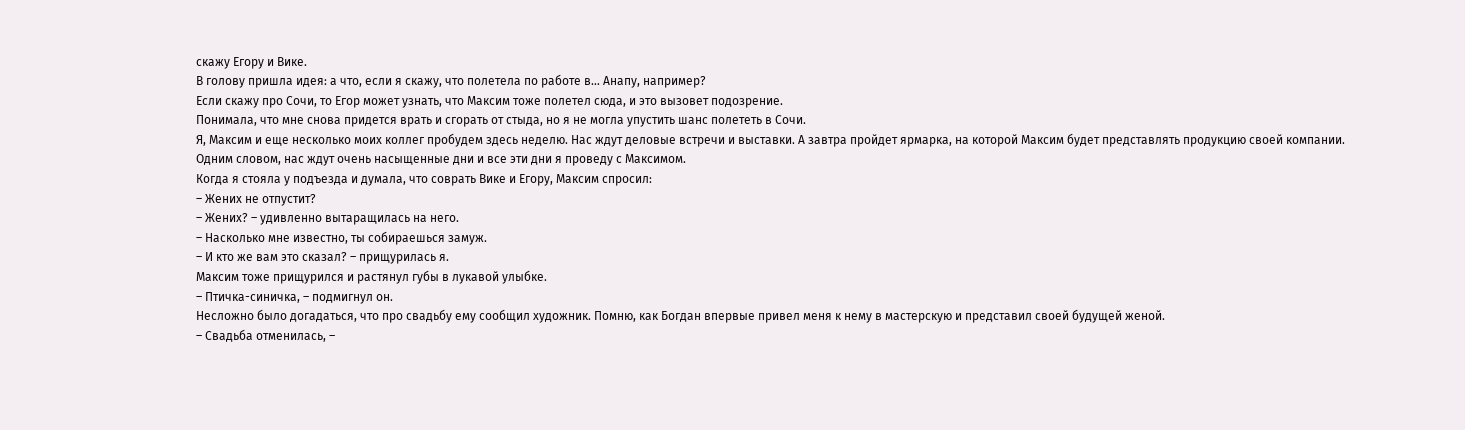скажу Егору и Вике.
В голову пришла идея: а что, если я скажу, что полетела по работе в… Анапу, например?
Если скажу про Сочи, то Егор может узнать, что Максим тоже полетел сюда, и это вызовет подозрение.
Понимала, что мне снова придется врать и сгорать от стыда, но я не могла упустить шанс полететь в Сочи.
Я, Максим и еще несколько моих коллег пробудем здесь неделю. Нас ждут деловые встречи и выставки. А завтра пройдет ярмарка, на которой Максим будет представлять продукцию своей компании.
Одним словом, нас ждут очень насыщенные дни и все эти дни я проведу с Максимом.
Когда я стояла у подъезда и думала, что соврать Вике и Егору, Максим спросил:
– Жених не отпустит?
– Жених? – удивленно вытаращилась на него.
– Насколько мне известно, ты собираешься замуж.
– И кто же вам это сказал? – прищурилась я.
Максим тоже прищурился и растянул губы в лукавой улыбке.
– Птичка-синичка, – подмигнул он.
Несложно было догадаться, что про свадьбу ему сообщил художник. Помню, как Богдан впервые привел меня к нему в мастерскую и представил своей будущей женой.
– Свадьба отменилась, –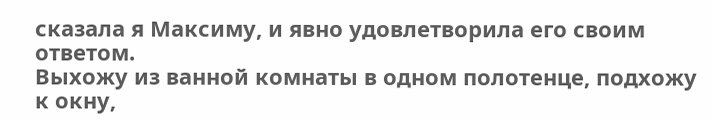сказала я Максиму, и явно удовлетворила его своим ответом.
Выхожу из ванной комнаты в одном полотенце, подхожу к окну,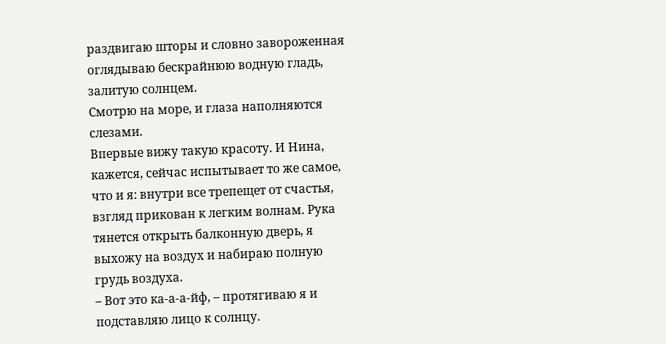раздвигаю шторы и словно завороженная оглядываю бескрайнюю водную гладь, залитую солнцем.
Смотрю на море, и глаза наполняются слезами.
Впервые вижу такую красоту. И Нина, кажется, сейчас испытывает то же самое, что и я: внутри все трепещет от счастья, взгляд прикован к легким волнам. Рука тянется открыть балконную дверь, я выхожу на воздух и набираю полную грудь воздуха.
– Вот это ка-а-а-йф, – протягиваю я и подставляю лицо к солнцу.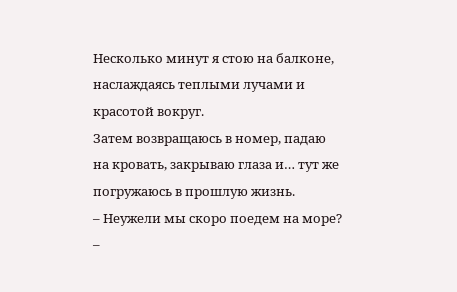Несколько минут я стою на балконе, наслаждаясь теплыми лучами и красотой вокруг.
Затем возвращаюсь в номер, падаю на кровать, закрываю глаза и… тут же погружаюсь в прошлую жизнь.
– Неужели мы скоро поедем на море? –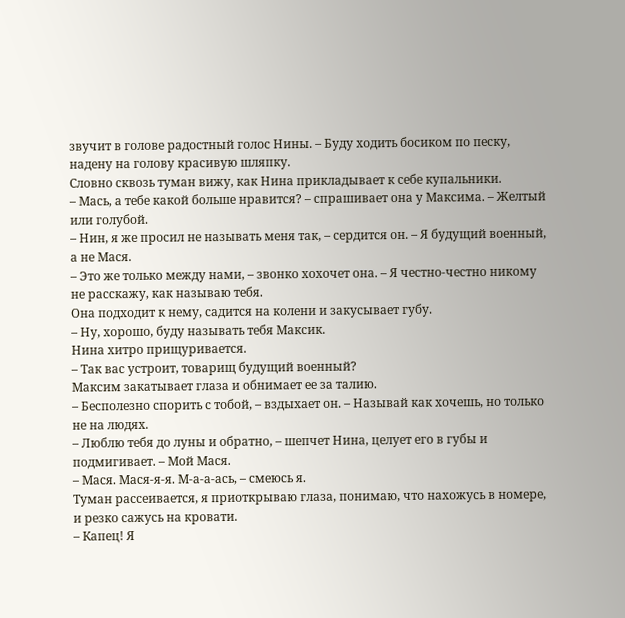звучит в голове радостный голос Нины. – Буду ходить босиком по песку, надену на голову красивую шляпку.
Словно сквозь туман вижу, как Нина прикладывает к себе купальники.
– Мась, а тебе какой больше нравится? – спрашивает она у Максима. – Желтый или голубой.
– Нин, я же просил не называть меня так, – сердится он. – Я будущий военный, а не Мася.
– Это же только между нами, – звонко хохочет она. – Я честно-честно никому не расскажу, как называю тебя.
Она подходит к нему, садится на колени и закусывает губу.
– Ну, хорошо, буду называть тебя Максик.
Нина хитро прищуривается.
– Так вас устроит, товарищ будущий военный?
Максим закатывает глаза и обнимает ее за талию.
– Бесполезно спорить с тобой, – вздыхает он. – Называй как хочешь, но только не на людях.
– Люблю тебя до луны и обратно, – шепчет Нина, целует его в губы и подмигивает. – Мой Мася.
– Мася. Мася-я-я. М-а-а-ась, – смеюсь я.
Туман рассеивается, я приоткрываю глаза, понимаю, что нахожусь в номере, и резко сажусь на кровати.
– Капец! Я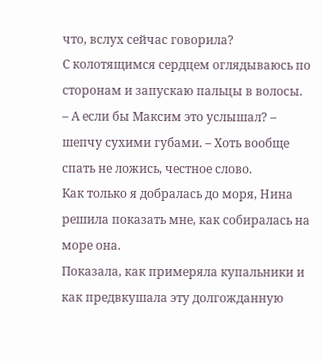что, вслух сейчас говорила?
С колотящимся сердцем оглядываюсь по сторонам и запускаю пальцы в волосы.
– А если бы Максим это услышал? – шепчу сухими губами. – Хоть вообще спать не ложись, честное слово.
Как только я добралась до моря, Нина решила показать мне, как собиралась на море она.
Показала, как примеряла купальники и как предвкушала эту долгожданную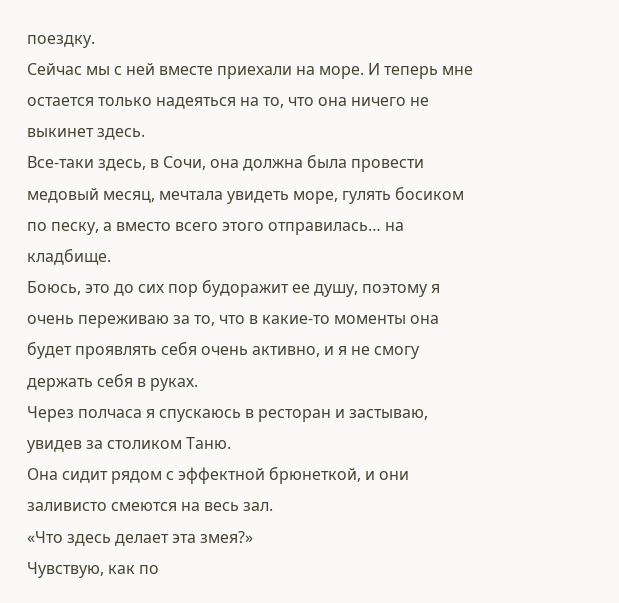поездку.
Сейчас мы с ней вместе приехали на море. И теперь мне остается только надеяться на то, что она ничего не выкинет здесь.
Все-таки здесь, в Сочи, она должна была провести медовый месяц, мечтала увидеть море, гулять босиком по песку, а вместо всего этого отправилась… на кладбище.
Боюсь, это до сих пор будоражит ее душу, поэтому я очень переживаю за то, что в какие-то моменты она будет проявлять себя очень активно, и я не смогу держать себя в руках.
Через полчаса я спускаюсь в ресторан и застываю, увидев за столиком Таню.
Она сидит рядом с эффектной брюнеткой, и они заливисто смеются на весь зал.
«Что здесь делает эта змея?»
Чувствую, как по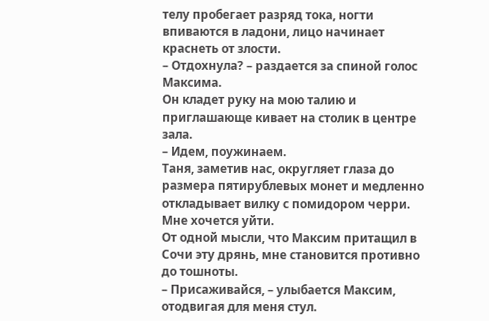телу пробегает разряд тока, ногти впиваются в ладони, лицо начинает краснеть от злости.
– Отдохнула? – раздается за спиной голос Максима.
Он кладет руку на мою талию и приглашающе кивает на столик в центре зала.
– Идем, поужинаем.
Таня, заметив нас, округляет глаза до размера пятирублевых монет и медленно откладывает вилку с помидором черри.
Мне хочется уйти.
От одной мысли, что Максим притащил в Сочи эту дрянь, мне становится противно до тошноты.
– Присаживайся, – улыбается Максим, отодвигая для меня стул.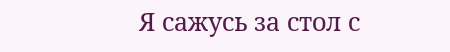Я сажусь за стол с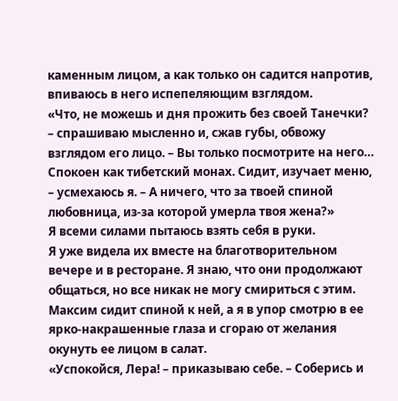каменным лицом, а как только он садится напротив, впиваюсь в него испепеляющим взглядом.
«Что, не можешь и дня прожить без своей Танечки? – спрашиваю мысленно и, сжав губы, обвожу взглядом его лицо. – Вы только посмотрите на него… Спокоен как тибетский монах. Сидит, изучает меню, – усмехаюсь я. – А ничего, что за твоей спиной любовница, из-за которой умерла твоя жена?»
Я всеми силами пытаюсь взять себя в руки.
Я уже видела их вместе на благотворительном вечере и в ресторане. Я знаю, что они продолжают общаться, но все никак не могу смириться с этим.
Максим сидит спиной к ней, а я в упор смотрю в ее ярко-накрашенные глаза и сгораю от желания окунуть ее лицом в салат.
«Успокойся, Лера! – приказываю себе. – Соберись и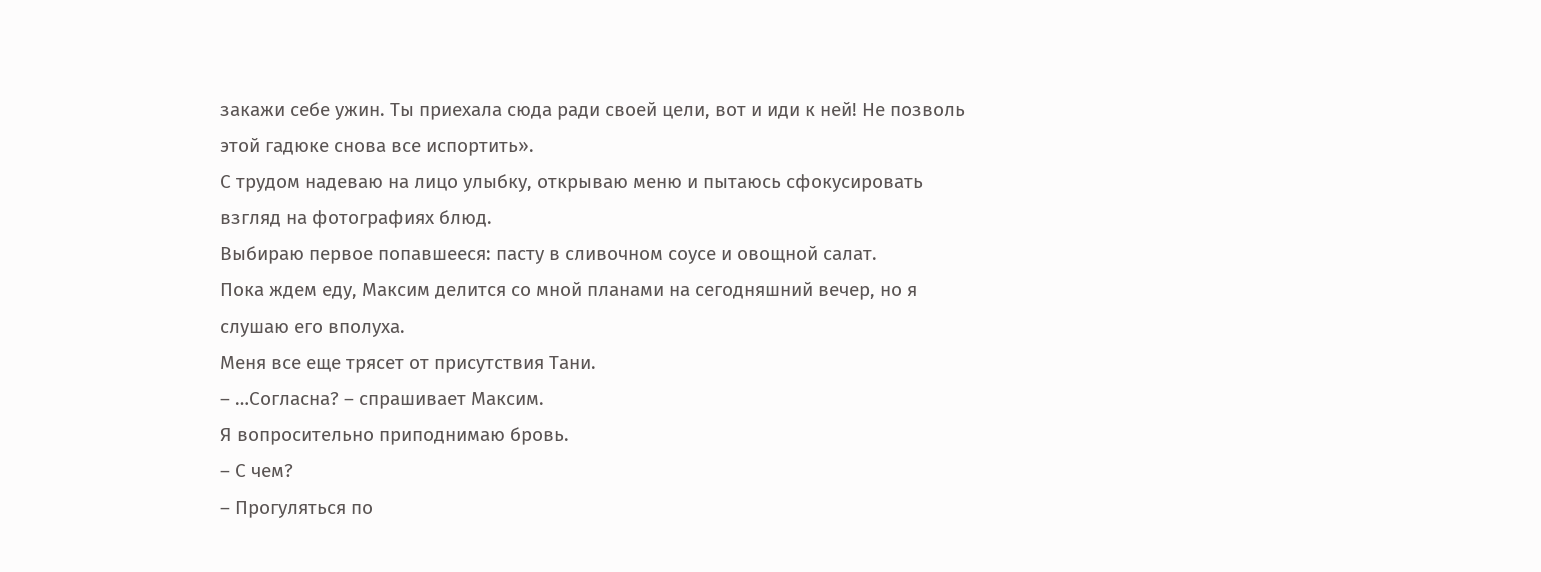закажи себе ужин. Ты приехала сюда ради своей цели, вот и иди к ней! Не позволь этой гадюке снова все испортить».
С трудом надеваю на лицо улыбку, открываю меню и пытаюсь сфокусировать взгляд на фотографиях блюд.
Выбираю первое попавшееся: пасту в сливочном соусе и овощной салат.
Пока ждем еду, Максим делится со мной планами на сегодняшний вечер, но я слушаю его вполуха.
Меня все еще трясет от присутствия Тани.
– …Согласна? – спрашивает Максим.
Я вопросительно приподнимаю бровь.
– С чем?
– Прогуляться по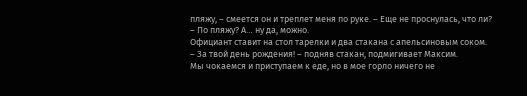пляжу, – смеется он и треплет меня по руке. – Еще не проснулась, что ли?
– По пляжу? А… ну да, можно.
Официант ставит на стол тарелки и два стакана с апельсиновым соком.
– За твой день рождения! – подняв стакан, подмигивает Максим.
Мы чокаемся и приступаем к еде, но в мое горло ничего не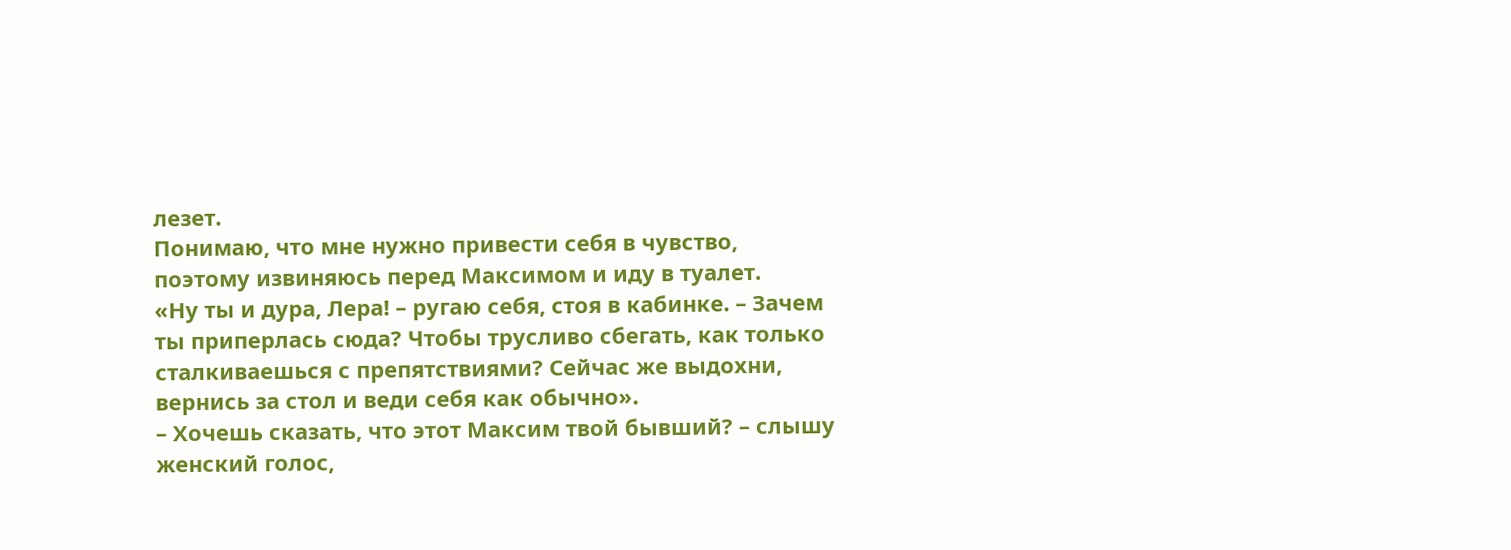лезет.
Понимаю, что мне нужно привести себя в чувство, поэтому извиняюсь перед Максимом и иду в туалет.
«Ну ты и дура, Лера! – ругаю себя, стоя в кабинке. – Зачем ты приперлась сюда? Чтобы трусливо сбегать, как только сталкиваешься с препятствиями? Сейчас же выдохни, вернись за стол и веди себя как обычно».
– Хочешь сказать, что этот Максим твой бывший? – слышу женский голос,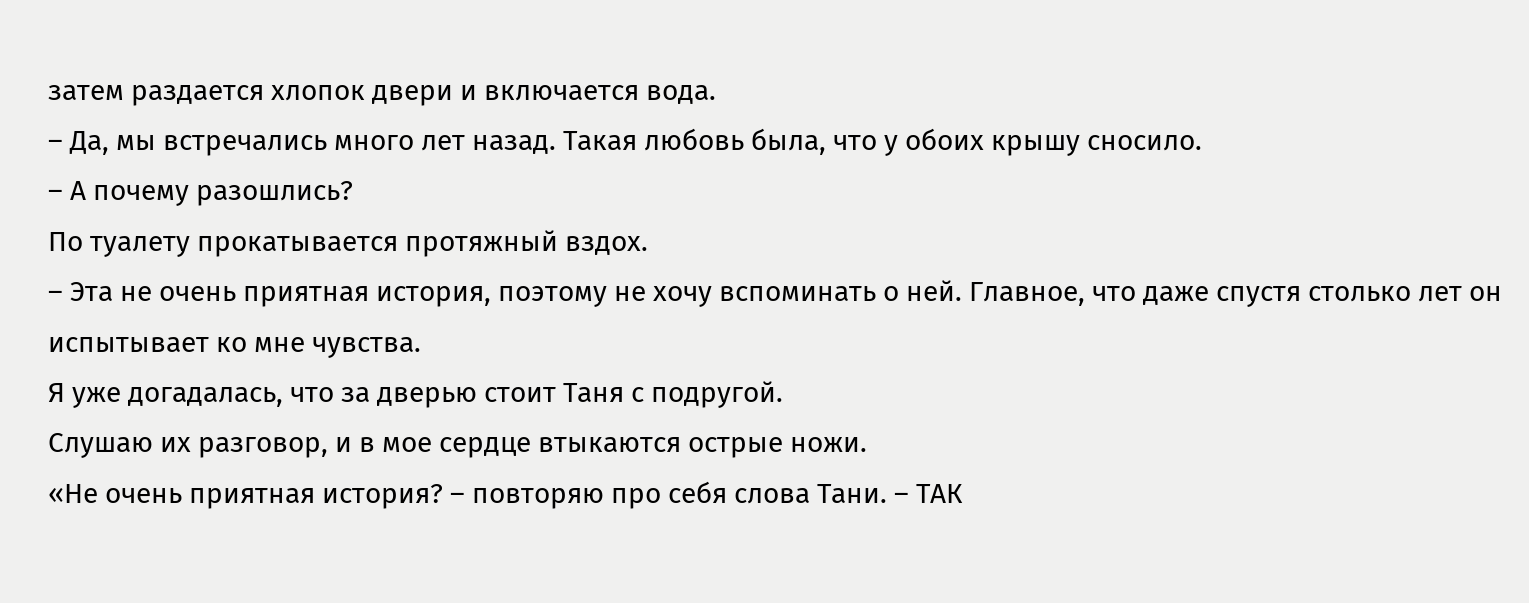затем раздается хлопок двери и включается вода.
– Да, мы встречались много лет назад. Такая любовь была, что у обоих крышу сносило.
– А почему разошлись?
По туалету прокатывается протяжный вздох.
– Эта не очень приятная история, поэтому не хочу вспоминать о ней. Главное, что даже спустя столько лет он испытывает ко мне чувства.
Я уже догадалась, что за дверью стоит Таня с подругой.
Слушаю их разговор, и в мое сердце втыкаются острые ножи.
«Не очень приятная история? – повторяю про себя слова Тани. – ТАК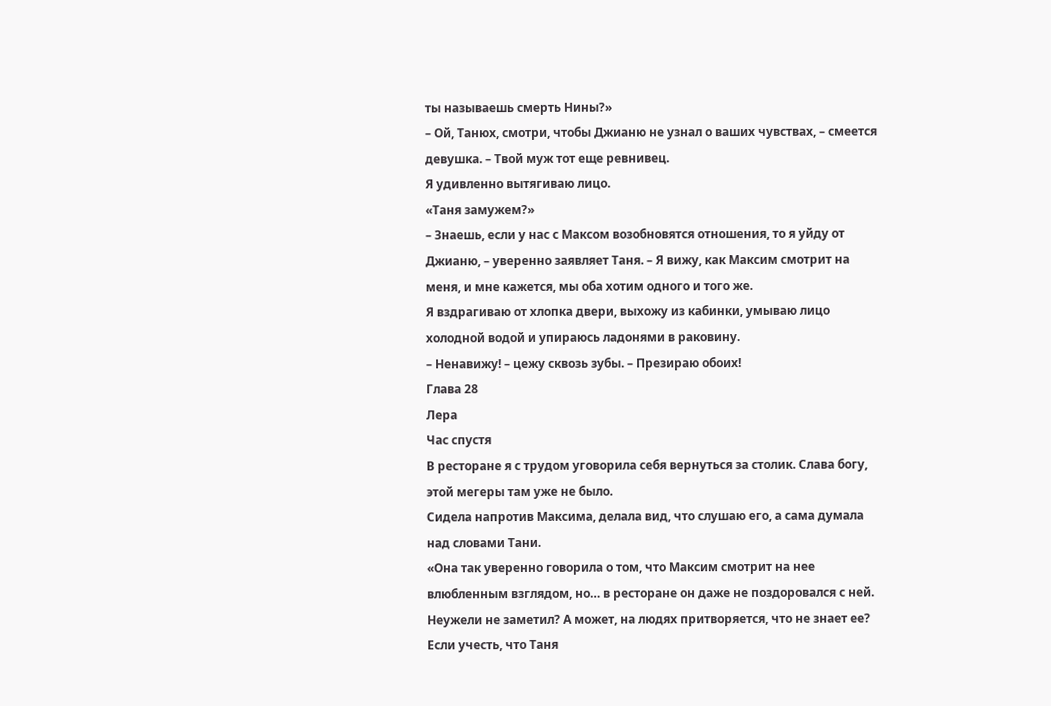ты называешь смерть Нины?»
– Ой, Танюх, смотри, чтобы Джианю не узнал о ваших чувствах, – смеется девушка. – Твой муж тот еще ревнивец.
Я удивленно вытягиваю лицо.
«Таня замужем?»
– Знаешь, если у нас с Максом возобновятся отношения, то я уйду от Джианю, – уверенно заявляет Таня. – Я вижу, как Максим смотрит на меня, и мне кажется, мы оба хотим одного и того же.
Я вздрагиваю от хлопка двери, выхожу из кабинки, умываю лицо холодной водой и упираюсь ладонями в раковину.
– Ненавижу! – цежу сквозь зубы. – Презираю обоих!
Глава 28
Лера
Час спустя
В ресторане я с трудом уговорила себя вернуться за столик. Слава богу, этой мегеры там уже не было.
Сидела напротив Максима, делала вид, что слушаю его, а сама думала над словами Тани.
«Она так уверенно говорила о том, что Максим смотрит на нее влюбленным взглядом, но… в ресторане он даже не поздоровался с ней. Неужели не заметил? А может, на людях притворяется, что не знает ее? Если учесть, что Таня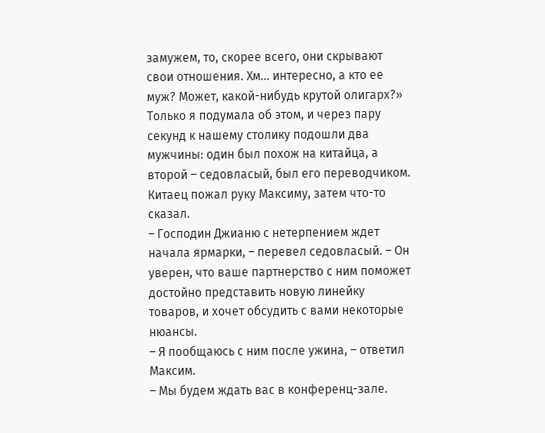замужем, то, скорее всего, они скрывают свои отношения. Хм… интересно, а кто ее муж? Может, какой-нибудь крутой олигарх?»
Только я подумала об этом, и через пару секунд к нашему столику подошли два мужчины: один был похож на китайца, а второй – седовласый, был его переводчиком.
Китаец пожал руку Максиму, затем что-то сказал.
– Господин Джианю с нетерпением ждет начала ярмарки, – перевел седовласый. – Он уверен, что ваше партнерство с ним поможет достойно представить новую линейку товаров, и хочет обсудить с вами некоторые нюансы.
– Я пообщаюсь с ним после ужина, – ответил Максим.
– Мы будем ждать вас в конференц-зале.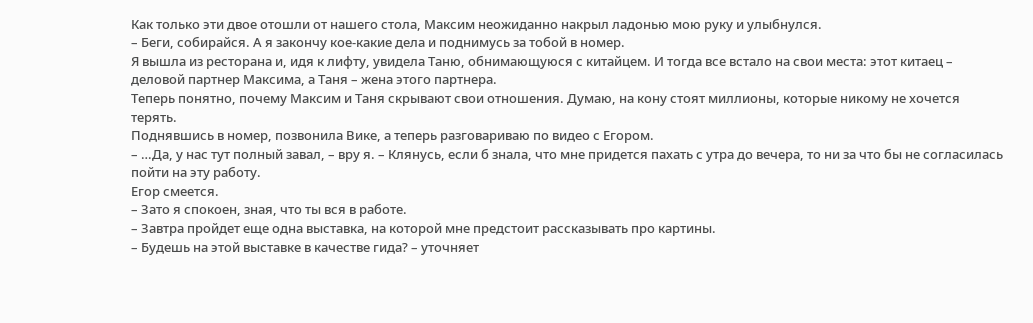Как только эти двое отошли от нашего стола, Максим неожиданно накрыл ладонью мою руку и улыбнулся.
– Беги, собирайся. А я закончу кое-какие дела и поднимусь за тобой в номер.
Я вышла из ресторана и, идя к лифту, увидела Таню, обнимающуюся с китайцем. И тогда все встало на свои места: этот китаец – деловой партнер Максима, а Таня – жена этого партнера.
Теперь понятно, почему Максим и Таня скрывают свои отношения. Думаю, на кону стоят миллионы, которые никому не хочется терять.
Поднявшись в номер, позвонила Вике, а теперь разговариваю по видео с Егором.
– …Да, у нас тут полный завал, – вру я. – Клянусь, если б знала, что мне придется пахать с утра до вечера, то ни за что бы не согласилась пойти на эту работу.
Егор смеется.
– Зато я спокоен, зная, что ты вся в работе.
– Завтра пройдет еще одна выставка, на которой мне предстоит рассказывать про картины.
– Будешь на этой выставке в качестве гида? – уточняет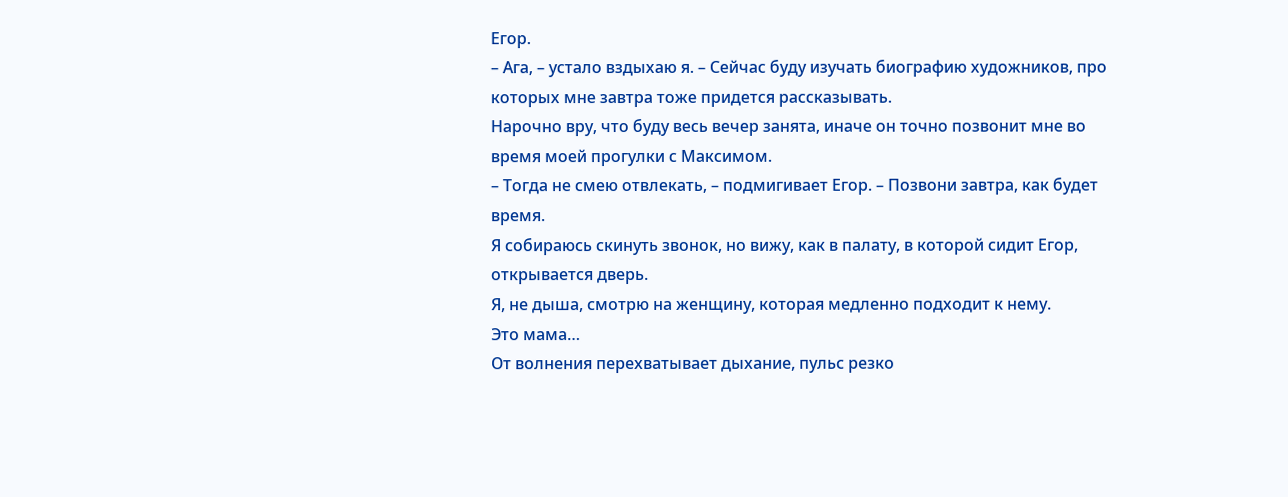Егор.
– Ага, – устало вздыхаю я. – Сейчас буду изучать биографию художников, про которых мне завтра тоже придется рассказывать.
Нарочно вру, что буду весь вечер занята, иначе он точно позвонит мне во время моей прогулки с Максимом.
– Тогда не смею отвлекать, – подмигивает Егор. – Позвони завтра, как будет время.
Я собираюсь скинуть звонок, но вижу, как в палату, в которой сидит Егор, открывается дверь.
Я, не дыша, смотрю на женщину, которая медленно подходит к нему.
Это мама…
От волнения перехватывает дыхание, пульс резко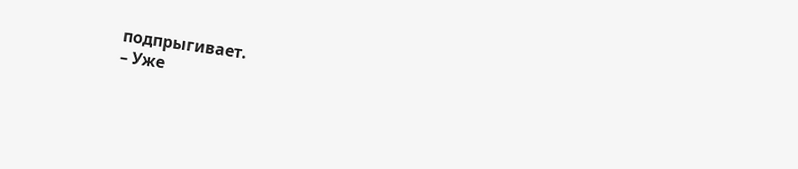подпрыгивает.
– Уже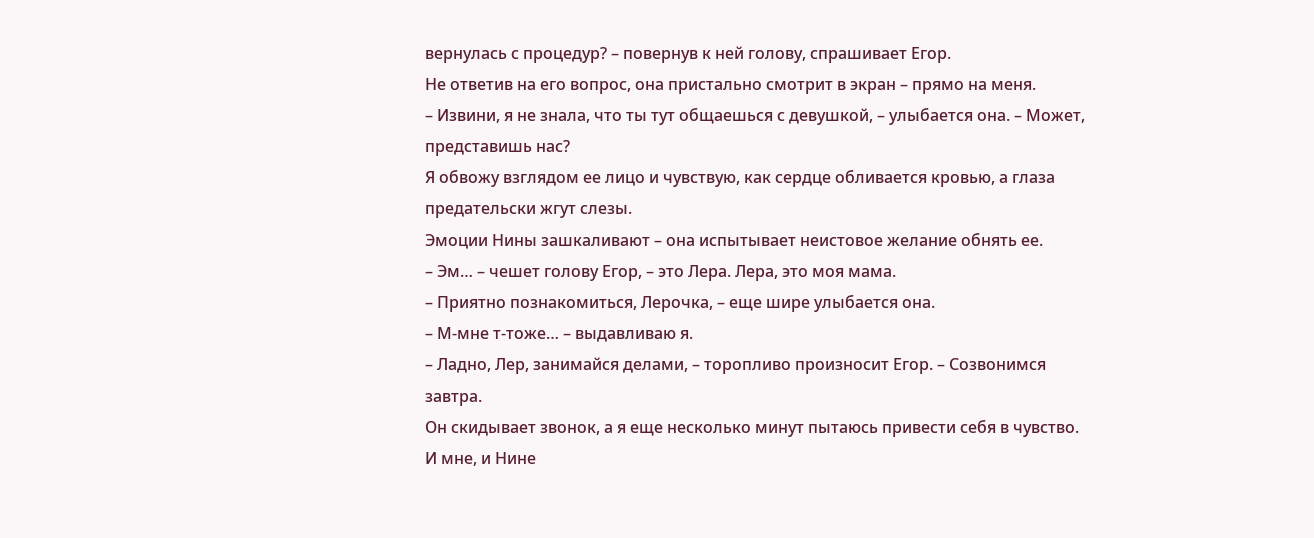вернулась с процедур? – повернув к ней голову, спрашивает Егор.
Не ответив на его вопрос, она пристально смотрит в экран – прямо на меня.
– Извини, я не знала, что ты тут общаешься с девушкой, – улыбается она. – Может, представишь нас?
Я обвожу взглядом ее лицо и чувствую, как сердце обливается кровью, а глаза предательски жгут слезы.
Эмоции Нины зашкаливают – она испытывает неистовое желание обнять ее.
– Эм… – чешет голову Егор, – это Лера. Лера, это моя мама.
– Приятно познакомиться, Лерочка, – еще шире улыбается она.
– М-мне т-тоже… – выдавливаю я.
– Ладно, Лер, занимайся делами, – торопливо произносит Егор. – Созвонимся завтра.
Он скидывает звонок, а я еще несколько минут пытаюсь привести себя в чувство.
И мне, и Нине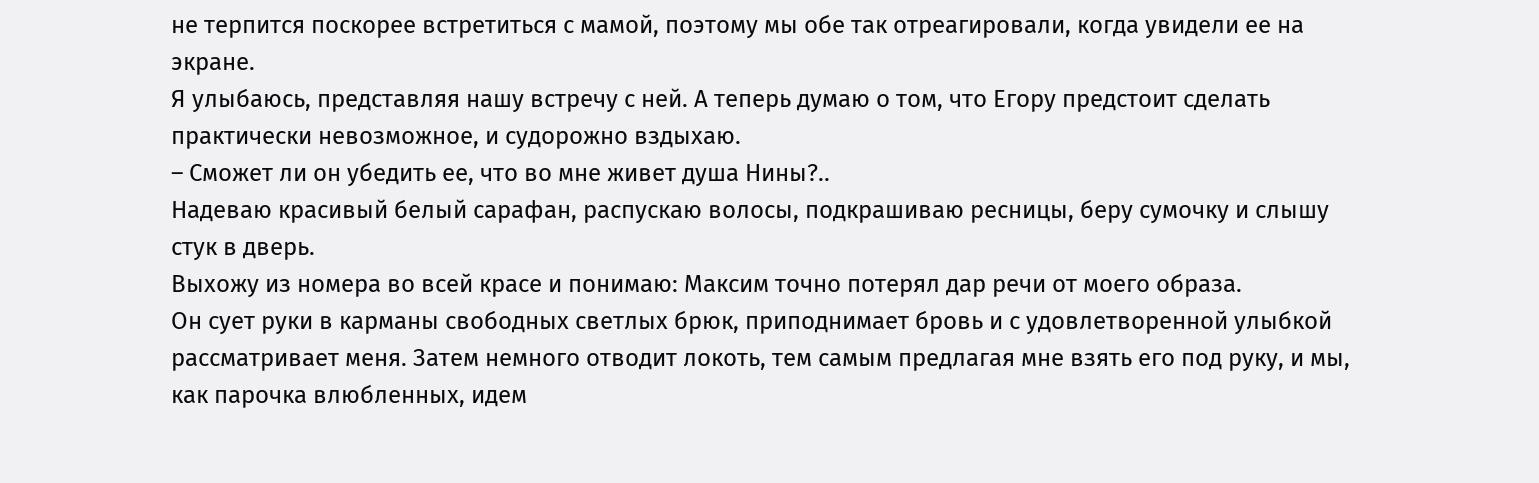не терпится поскорее встретиться с мамой, поэтому мы обе так отреагировали, когда увидели ее на экране.
Я улыбаюсь, представляя нашу встречу с ней. А теперь думаю о том, что Егору предстоит сделать практически невозможное, и судорожно вздыхаю.
– Сможет ли он убедить ее, что во мне живет душа Нины?..
Надеваю красивый белый сарафан, распускаю волосы, подкрашиваю ресницы, беру сумочку и слышу стук в дверь.
Выхожу из номера во всей красе и понимаю: Максим точно потерял дар речи от моего образа.
Он сует руки в карманы свободных светлых брюк, приподнимает бровь и с удовлетворенной улыбкой рассматривает меня. Затем немного отводит локоть, тем самым предлагая мне взять его под руку, и мы, как парочка влюбленных, идем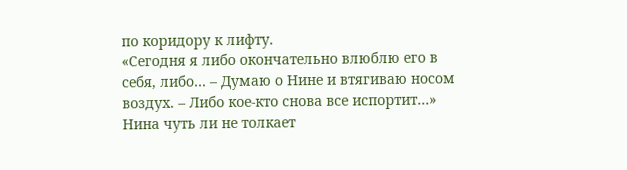по коридору к лифту.
«Сегодня я либо окончательно влюблю его в себя, либо… – Думаю о Нине и втягиваю носом воздух. – Либо кое-кто снова все испортит…»
Нина чуть ли не толкает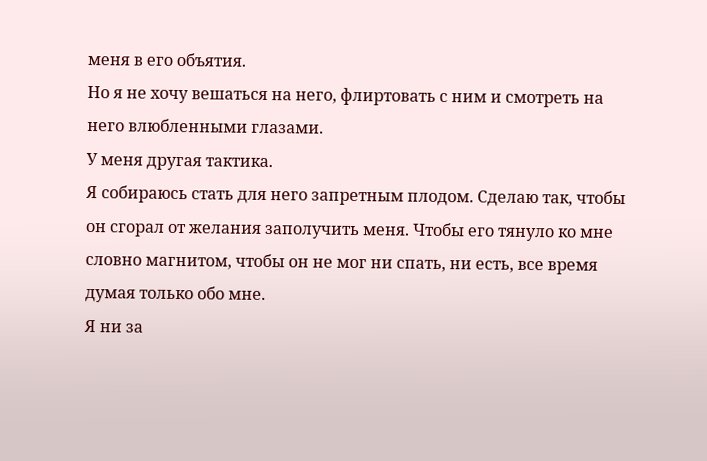меня в его объятия.
Но я не хочу вешаться на него, флиртовать с ним и смотреть на него влюбленными глазами.
У меня другая тактика.
Я собираюсь стать для него запретным плодом. Сделаю так, чтобы он сгорал от желания заполучить меня. Чтобы его тянуло ко мне словно магнитом, чтобы он не мог ни спать, ни есть, все время думая только обо мне.
Я ни за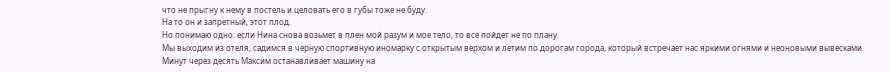что не прыгну к нему в постель и целовать его в губы тоже не буду.
На то он и запретный, этот плод.
Но понимаю одно: если Нина снова возьмет в плен мой разум и мое тело, то все пойдет не по плану.
Мы выходим из отеля, садимся в черную спортивную иномарку с открытым верхом и летим по дорогам города, который встречает нас яркими огнями и неоновыми вывесками.
Минут через десять Максим останавливает машину на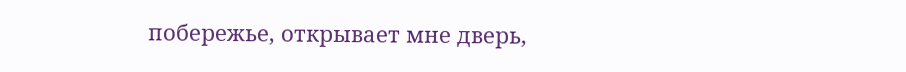побережье, открывает мне дверь,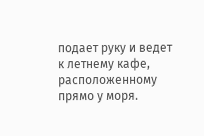подает руку и ведет к летнему кафе, расположенному прямо у моря.